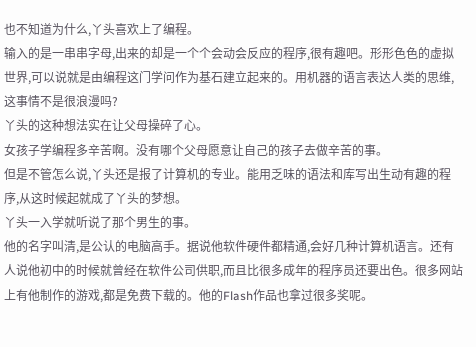也不知道为什么,丫头喜欢上了编程。
输入的是一串串字母,出来的却是一个个会动会反应的程序,很有趣吧。形形色色的虚拟世界,可以说就是由编程这门学问作为基石建立起来的。用机器的语言表达人类的思维,这事情不是很浪漫吗?
丫头的这种想法实在让父母操碎了心。
女孩子学编程多辛苦啊。没有哪个父母愿意让自己的孩子去做辛苦的事。
但是不管怎么说,丫头还是报了计算机的专业。能用乏味的语法和库写出生动有趣的程序,从这时候起就成了丫头的梦想。
丫头一入学就听说了那个男生的事。
他的名字叫清,是公认的电脑高手。据说他软件硬件都精通,会好几种计算机语言。还有人说他初中的时候就曾经在软件公司供职,而且比很多成年的程序员还要出色。很多网站上有他制作的游戏,都是免费下载的。他的Flash作品也拿过很多奖呢。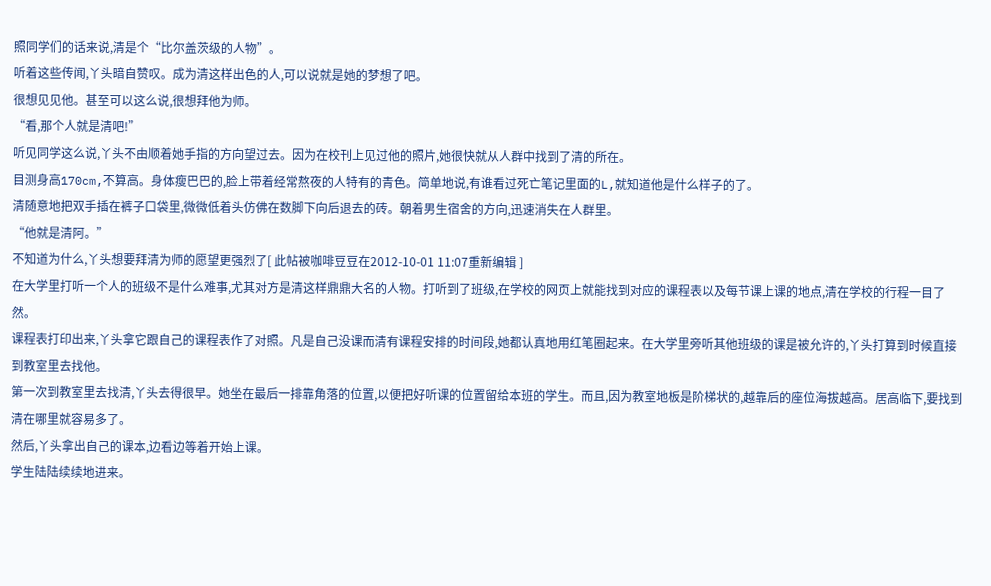照同学们的话来说,清是个“比尔盖茨级的人物”。
听着这些传闻,丫头暗自赞叹。成为清这样出色的人,可以说就是她的梦想了吧。
很想见见他。甚至可以这么说,很想拜他为师。
“看,那个人就是清吧!”
听见同学这么说,丫头不由顺着她手指的方向望过去。因为在校刊上见过他的照片,她很快就从人群中找到了清的所在。
目测身高170cm,不算高。身体瘦巴巴的,脸上带着经常熬夜的人特有的青色。简单地说,有谁看过死亡笔记里面的L,就知道他是什么样子的了。
清随意地把双手插在裤子口袋里,微微低着头仿佛在数脚下向后退去的砖。朝着男生宿舍的方向,迅速消失在人群里。
“他就是清阿。”
不知道为什么,丫头想要拜清为师的愿望更强烈了[ 此帖被咖啡豆豆在2012-10-01 11:07重新编辑 ]
在大学里打听一个人的班级不是什么难事,尤其对方是清这样鼎鼎大名的人物。打听到了班级,在学校的网页上就能找到对应的课程表以及每节课上课的地点,清在学校的行程一目了然。
课程表打印出来,丫头拿它跟自己的课程表作了对照。凡是自己没课而清有课程安排的时间段,她都认真地用红笔圈起来。在大学里旁听其他班级的课是被允许的,丫头打算到时候直接到教室里去找他。
第一次到教室里去找清,丫头去得很早。她坐在最后一排靠角落的位置,以便把好听课的位置留给本班的学生。而且,因为教室地板是阶梯状的,越靠后的座位海拔越高。居高临下,要找到清在哪里就容易多了。
然后,丫头拿出自己的课本,边看边等着开始上课。
学生陆陆续续地进来。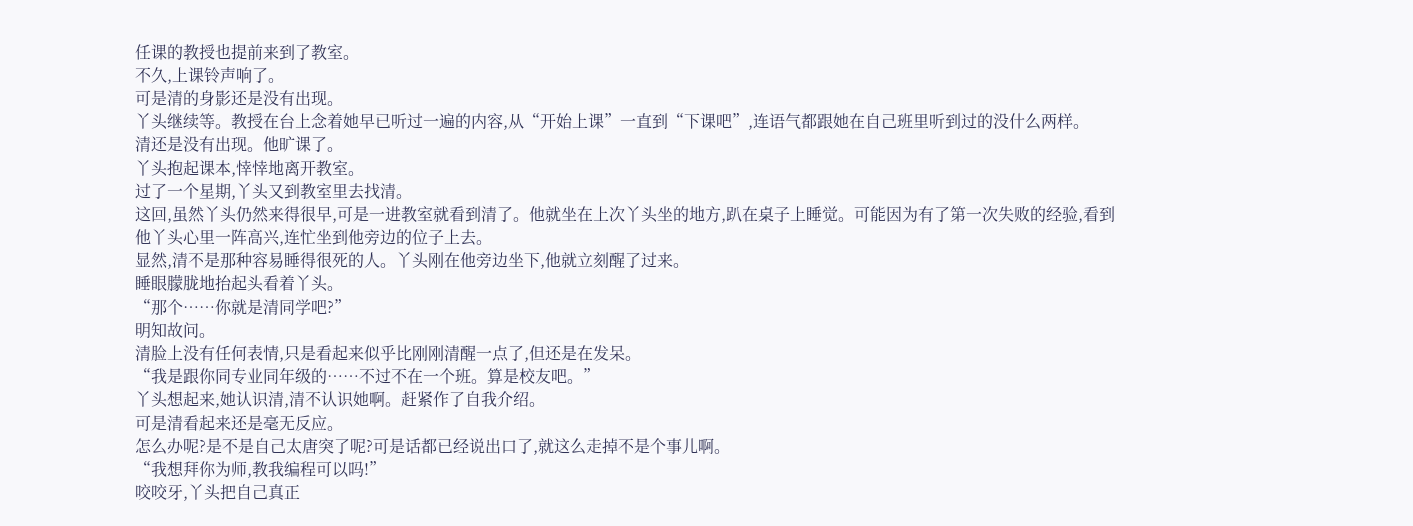任课的教授也提前来到了教室。
不久,上课铃声响了。
可是清的身影还是没有出现。
丫头继续等。教授在台上念着她早已听过一遍的内容,从“开始上课”一直到“下课吧”,连语气都跟她在自己班里听到过的没什么两样。
清还是没有出现。他旷课了。
丫头抱起课本,悻悻地离开教室。
过了一个星期,丫头又到教室里去找清。
这回,虽然丫头仍然来得很早,可是一进教室就看到清了。他就坐在上次丫头坐的地方,趴在桌子上睡觉。可能因为有了第一次失败的经验,看到他丫头心里一阵高兴,连忙坐到他旁边的位子上去。
显然,清不是那种容易睡得很死的人。丫头刚在他旁边坐下,他就立刻醒了过来。
睡眼朦胧地抬起头看着丫头。
“那个……你就是清同学吧?”
明知故问。
清脸上没有任何表情,只是看起来似乎比刚刚清醒一点了,但还是在发呆。
“我是跟你同专业同年级的……不过不在一个班。算是校友吧。”
丫头想起来,她认识清,清不认识她啊。赶紧作了自我介绍。
可是清看起来还是毫无反应。
怎么办呢?是不是自己太唐突了呢?可是话都已经说出口了,就这么走掉不是个事儿啊。
“我想拜你为师,教我编程可以吗!”
咬咬牙,丫头把自己真正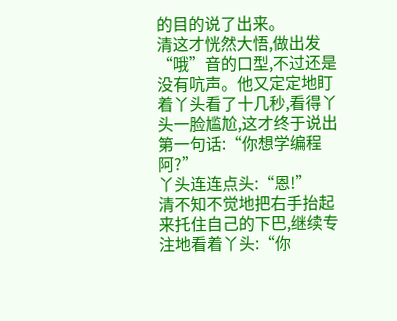的目的说了出来。
清这才恍然大悟,做出发“哦”音的口型,不过还是没有吭声。他又定定地盯着丫头看了十几秒,看得丫头一脸尴尬,这才终于说出第一句话:“你想学编程阿?”
丫头连连点头:“恩!”
清不知不觉地把右手抬起来托住自己的下巴,继续专注地看着丫头:“你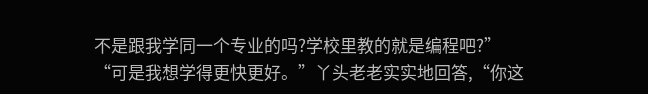不是跟我学同一个专业的吗?学校里教的就是编程吧?”
“可是我想学得更快更好。”丫头老老实实地回答,“你这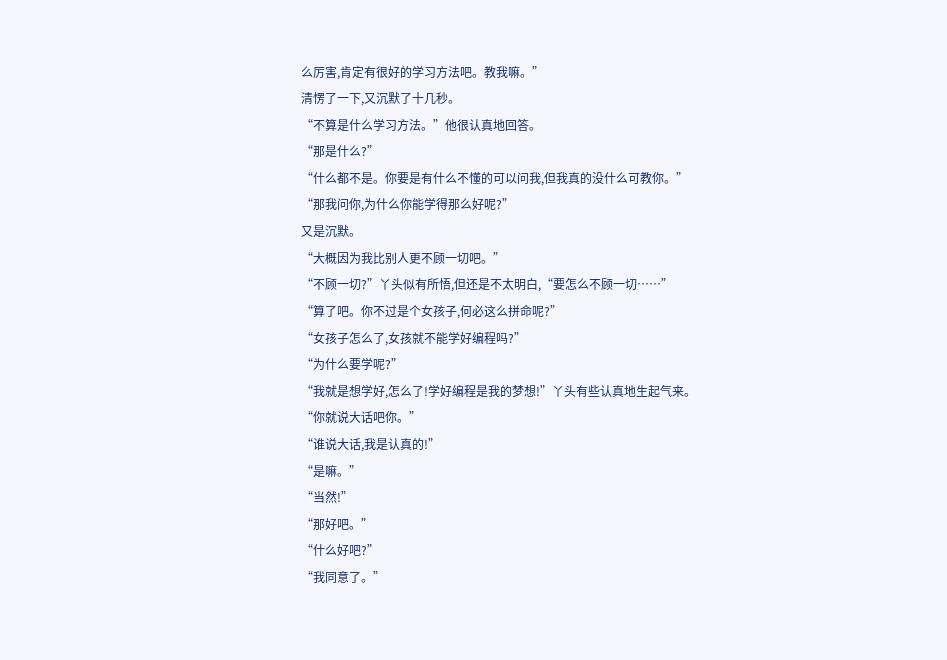么厉害,肯定有很好的学习方法吧。教我嘛。”
清愣了一下,又沉默了十几秒。
“不算是什么学习方法。”他很认真地回答。
“那是什么?”
“什么都不是。你要是有什么不懂的可以问我,但我真的没什么可教你。”
“那我问你,为什么你能学得那么好呢?”
又是沉默。
“大概因为我比别人更不顾一切吧。”
“不顾一切?”丫头似有所悟,但还是不太明白,“要怎么不顾一切……”
“算了吧。你不过是个女孩子,何必这么拼命呢?”
“女孩子怎么了,女孩就不能学好编程吗?”
“为什么要学呢?”
“我就是想学好,怎么了!学好编程是我的梦想!”丫头有些认真地生起气来。
“你就说大话吧你。”
“谁说大话,我是认真的!”
“是嘛。”
“当然!”
“那好吧。”
“什么好吧?”
“我同意了。”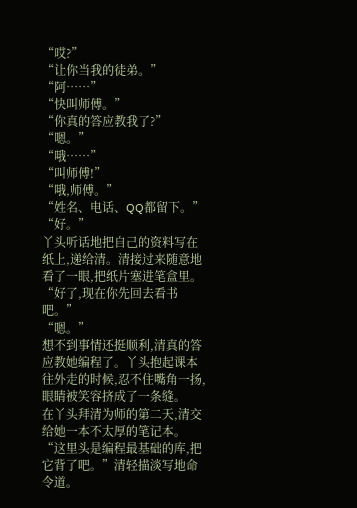“哎?”
“让你当我的徒弟。”
“阿……”
“快叫师傅。”
“你真的答应教我了?”
“嗯。”
“哦……”
“叫师傅!”
“哦,师傅。”
“姓名、电话、QQ都留下。”
“好。”
丫头听话地把自己的资料写在纸上,递给清。清接过来随意地看了一眼,把纸片塞进笔盒里。
“好了,现在你先回去看书吧。”
“嗯。”
想不到事情还挺顺利,清真的答应教她编程了。丫头抱起课本往外走的时候,忍不住嘴角一扬,眼睛被笑容挤成了一条缝。
在丫头拜清为师的第二天,清交给她一本不太厚的笔记本。
“这里头是编程最基础的库,把它背了吧。”清轻描淡写地命令道。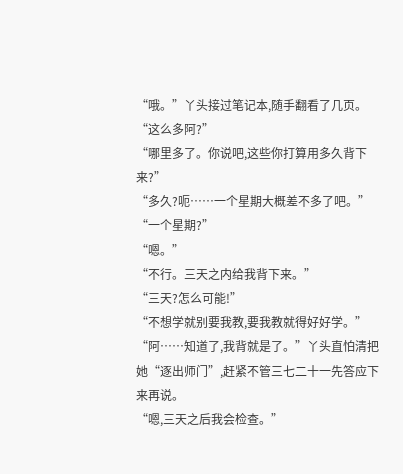“哦。”丫头接过笔记本,随手翻看了几页。“这么多阿?”
“哪里多了。你说吧,这些你打算用多久背下来?”
“多久?呃……一个星期大概差不多了吧。”
“一个星期?”
“嗯。”
“不行。三天之内给我背下来。”
“三天?怎么可能!”
“不想学就别要我教,要我教就得好好学。”
“阿……知道了,我背就是了。”丫头直怕清把她“逐出师门”,赶紧不管三七二十一先答应下来再说。
“嗯,三天之后我会检查。”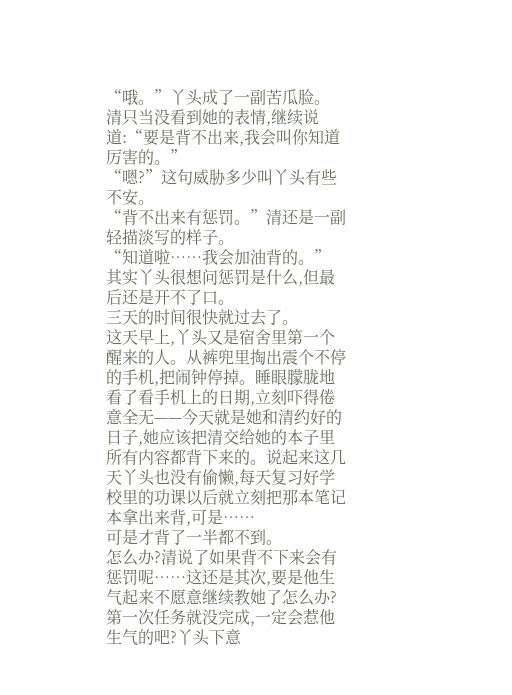“哦。”丫头成了一副苦瓜脸。
清只当没看到她的表情,继续说道:“要是背不出来,我会叫你知道厉害的。”
“嗯?”这句威胁多少叫丫头有些不安。
“背不出来有惩罚。”清还是一副轻描淡写的样子。
“知道啦……我会加油背的。”
其实丫头很想问惩罚是什么,但最后还是开不了口。
三天的时间很快就过去了。
这天早上,丫头又是宿舍里第一个醒来的人。从裤兜里掏出震个不停的手机,把闹钟停掉。睡眼朦胧地看了看手机上的日期,立刻吓得倦意全无——今天就是她和清约好的日子,她应该把清交给她的本子里所有内容都背下来的。说起来这几天丫头也没有偷懒,每天复习好学校里的功课以后就立刻把那本笔记本拿出来背,可是……
可是才背了一半都不到。
怎么办?清说了如果背不下来会有惩罚呢……这还是其次,要是他生气起来不愿意继续教她了怎么办?第一次任务就没完成,一定会惹他生气的吧?丫头下意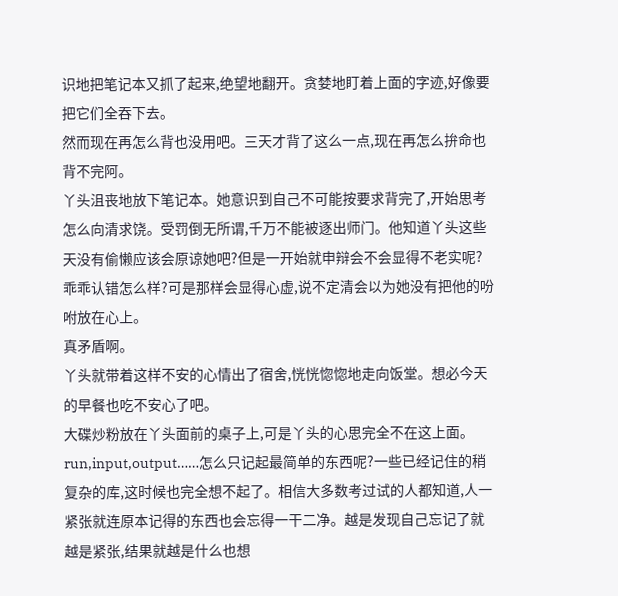识地把笔记本又抓了起来,绝望地翻开。贪婪地盯着上面的字迹,好像要把它们全吞下去。
然而现在再怎么背也没用吧。三天才背了这么一点,现在再怎么拚命也背不完阿。
丫头沮丧地放下笔记本。她意识到自己不可能按要求背完了,开始思考怎么向清求饶。受罚倒无所谓,千万不能被逐出师门。他知道丫头这些天没有偷懒应该会原谅她吧?但是一开始就申辩会不会显得不老实呢?乖乖认错怎么样?可是那样会显得心虚,说不定清会以为她没有把他的吩咐放在心上。
真矛盾啊。
丫头就带着这样不安的心情出了宿舍,恍恍惚惚地走向饭堂。想必今天的早餐也吃不安心了吧。
大碟炒粉放在丫头面前的桌子上,可是丫头的心思完全不在这上面。
run,input,output……怎么只记起最简单的东西呢?一些已经记住的稍复杂的库,这时候也完全想不起了。相信大多数考过试的人都知道,人一紧张就连原本记得的东西也会忘得一干二净。越是发现自己忘记了就越是紧张,结果就越是什么也想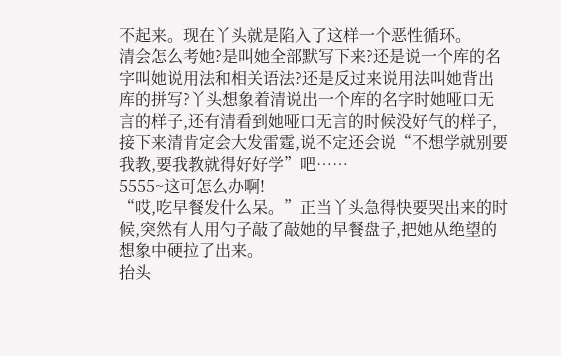不起来。现在丫头就是陷入了这样一个恶性循环。
清会怎么考她?是叫她全部默写下来?还是说一个库的名字叫她说用法和相关语法?还是反过来说用法叫她背出库的拼写?丫头想象着清说出一个库的名字时她哑口无言的样子,还有清看到她哑口无言的时候没好气的样子,接下来清肯定会大发雷霆,说不定还会说“不想学就别要我教,要我教就得好好学”吧……
5555~这可怎么办啊!
“哎,吃早餐发什么呆。”正当丫头急得快要哭出来的时候,突然有人用勺子敲了敲她的早餐盘子,把她从绝望的想象中硬拉了出来。
抬头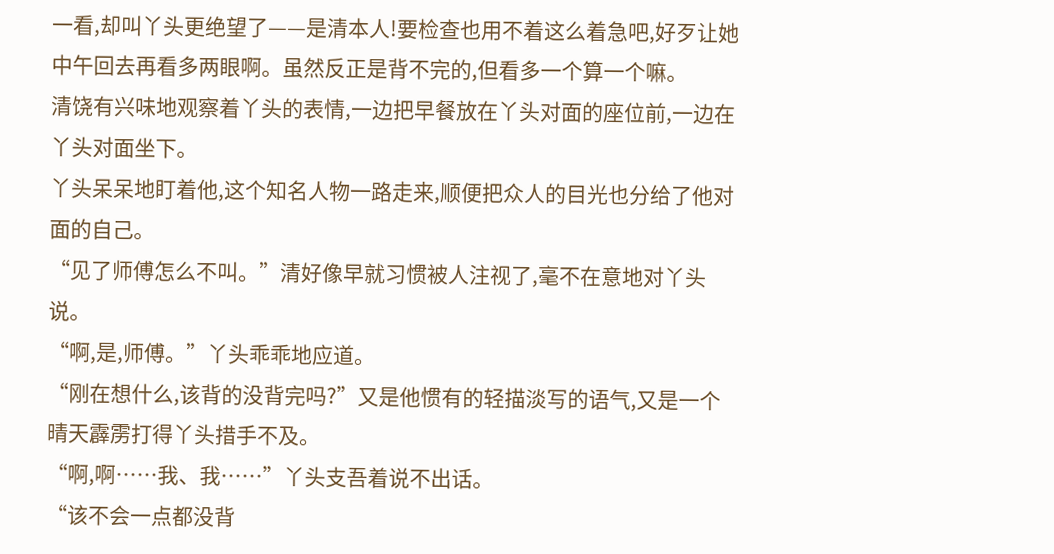一看,却叫丫头更绝望了——是清本人!要检查也用不着这么着急吧,好歹让她中午回去再看多两眼啊。虽然反正是背不完的,但看多一个算一个嘛。
清饶有兴味地观察着丫头的表情,一边把早餐放在丫头对面的座位前,一边在丫头对面坐下。
丫头呆呆地盯着他,这个知名人物一路走来,顺便把众人的目光也分给了他对面的自己。
“见了师傅怎么不叫。”清好像早就习惯被人注视了,毫不在意地对丫头说。
“啊,是,师傅。”丫头乖乖地应道。
“刚在想什么,该背的没背完吗?”又是他惯有的轻描淡写的语气,又是一个晴天霹雳打得丫头措手不及。
“啊,啊……我、我……”丫头支吾着说不出话。
“该不会一点都没背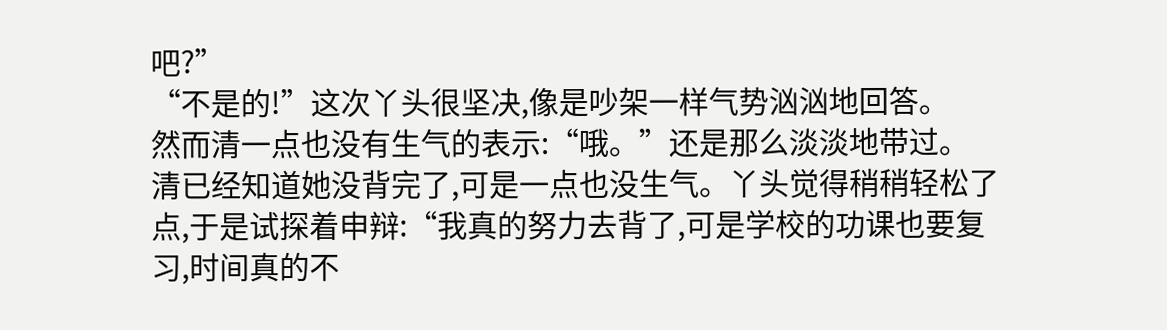吧?”
“不是的!”这次丫头很坚决,像是吵架一样气势汹汹地回答。
然而清一点也没有生气的表示:“哦。”还是那么淡淡地带过。
清已经知道她没背完了,可是一点也没生气。丫头觉得稍稍轻松了点,于是试探着申辩:“我真的努力去背了,可是学校的功课也要复习,时间真的不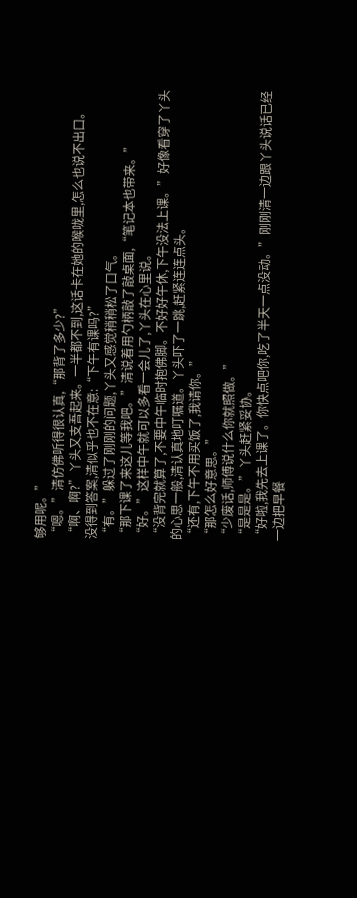够用呢。”
“嗯。”清仿佛听得很认真,“那背了多少?”
“啊、啊?”丫头又支吾起来。一半都不到,这话卡在她的喉咙里,怎么也说不出口。
没得到答案,清似乎也不在意:“下午有课吗?”
“有。”躲过了刚刚的问题,丫头又感觉稍稍松了口气。
“那下课了来这儿等我吧。”清说着用勺柄敲了敲桌面,“笔记本也带来。”
“好。”这样中午就可以多看一会儿了,丫头在心里说。
“没背完就算了,不要中午临时抱佛脚。不好好午休,下午没法上课。”好像看穿了丫头的心思一般,清认真地叮嘱道。丫头吓了一跳,赶紧连连点头。
“还有,下午不用买饭了,我请你。”
“那怎么好意思。”
“少废话,师傅说什么你就照做。”
“是是是。”丫头赶紧妥协。
“好啦,我先去上课了。你快点吧你,吃了半天一点没动。”刚刚清一边跟丫头说话已经一边把早餐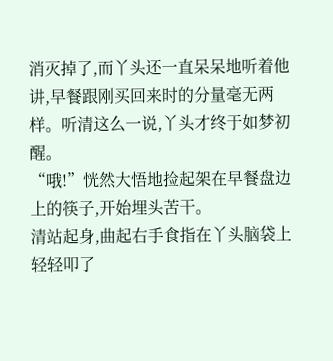消灭掉了,而丫头还一直呆呆地听着他讲,早餐跟刚买回来时的分量毫无两样。听清这么一说,丫头才终于如梦初醒。
“哦!”恍然大悟地捡起架在早餐盘边上的筷子,开始埋头苦干。
清站起身,曲起右手食指在丫头脑袋上轻轻叩了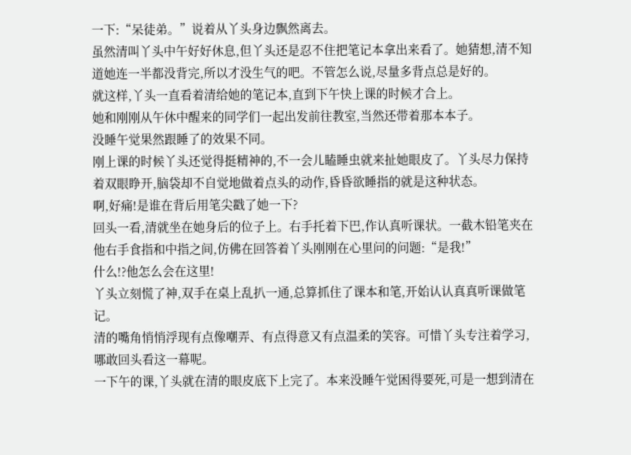一下:“呆徒弟。”说着从丫头身边飘然离去。
虽然清叫丫头中午好好休息,但丫头还是忍不住把笔记本拿出来看了。她猜想,清不知道她连一半都没背完,所以才没生气的吧。不管怎么说,尽量多背点总是好的。
就这样,丫头一直看着清给她的笔记本,直到下午快上课的时候才合上。
她和刚刚从午休中醒来的同学们一起出发前往教室,当然还带着那本本子。
没睡午觉果然跟睡了的效果不同。
刚上课的时候丫头还觉得挺精神的,不一会儿瞌睡虫就来扯她眼皮了。丫头尽力保持着双眼睁开,脑袋却不自觉地做着点头的动作,昏昏欲睡指的就是这种状态。
啊,好痛!是谁在背后用笔尖戳了她一下?
回头一看,清就坐在她身后的位子上。右手托着下巴,作认真听课状。一截木铅笔夹在他右手食指和中指之间,仿佛在回答着丫头刚刚在心里问的问题:“是我!”
什么!?他怎么会在这里!
丫头立刻慌了神,双手在桌上乱扒一通,总算抓住了课本和笔,开始认认真真听课做笔记。
清的嘴角悄悄浮现有点像嘲弄、有点得意又有点温柔的笑容。可惜丫头专注着学习,哪敢回头看这一幕呢。
一下午的课,丫头就在清的眼皮底下上完了。本来没睡午觉困得要死,可是一想到清在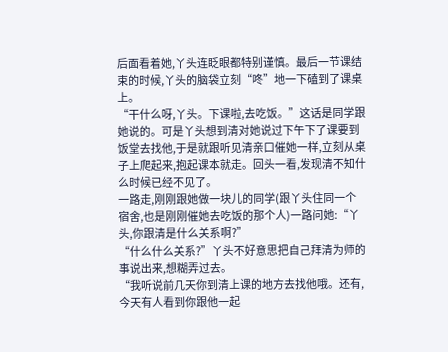后面看着她,丫头连眨眼都特别谨慎。最后一节课结束的时候,丫头的脑袋立刻“咚”地一下磕到了课桌上。
“干什么呀,丫头。下课啦,去吃饭。”这话是同学跟她说的。可是丫头想到清对她说过下午下了课要到饭堂去找他,于是就跟听见清亲口催她一样,立刻从桌子上爬起来,抱起课本就走。回头一看,发现清不知什么时候已经不见了。
一路走,刚刚跟她做一块儿的同学(跟丫头住同一个宿舍,也是刚刚催她去吃饭的那个人)一路问她:“丫头,你跟清是什么关系啊?”
“什么什么关系?”丫头不好意思把自己拜清为师的事说出来,想糊弄过去。
“我听说前几天你到清上课的地方去找他哦。还有,今天有人看到你跟他一起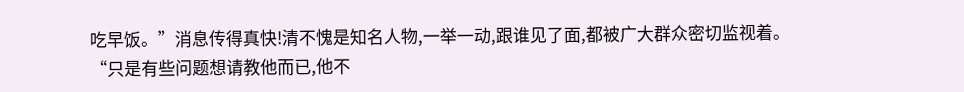吃早饭。”消息传得真快!清不愧是知名人物,一举一动,跟谁见了面,都被广大群众密切监视着。
“只是有些问题想请教他而已,他不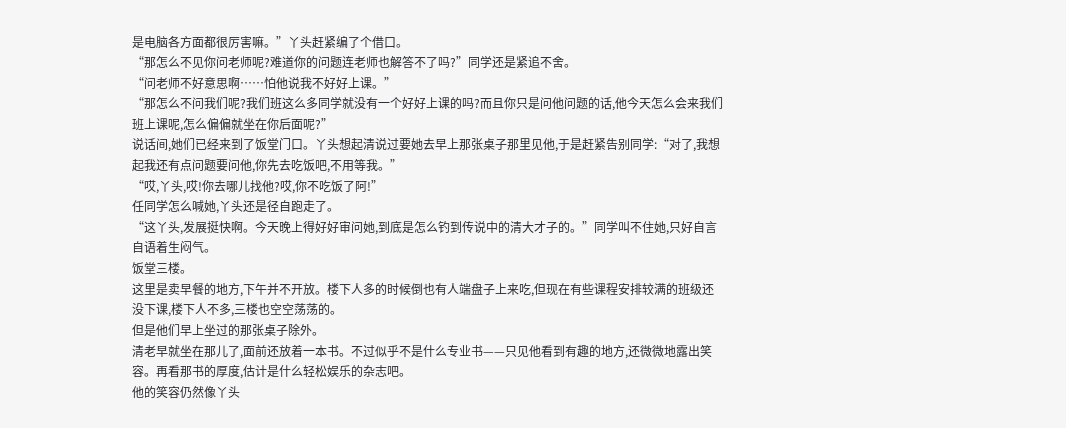是电脑各方面都很厉害嘛。”丫头赶紧编了个借口。
“那怎么不见你问老师呢?难道你的问题连老师也解答不了吗?”同学还是紧追不舍。
“问老师不好意思啊……怕他说我不好好上课。”
“那怎么不问我们呢?我们班这么多同学就没有一个好好上课的吗?而且你只是问他问题的话,他今天怎么会来我们班上课呢,怎么偏偏就坐在你后面呢?”
说话间,她们已经来到了饭堂门口。丫头想起清说过要她去早上那张桌子那里见他,于是赶紧告别同学:“对了,我想起我还有点问题要问他,你先去吃饭吧,不用等我。”
“哎,丫头,哎!你去哪儿找他?哎,你不吃饭了阿!”
任同学怎么喊她,丫头还是径自跑走了。
“这丫头,发展挺快啊。今天晚上得好好审问她,到底是怎么钓到传说中的清大才子的。”同学叫不住她,只好自言自语着生闷气。
饭堂三楼。
这里是卖早餐的地方,下午并不开放。楼下人多的时候倒也有人端盘子上来吃,但现在有些课程安排较满的班级还没下课,楼下人不多,三楼也空空荡荡的。
但是他们早上坐过的那张桌子除外。
清老早就坐在那儿了,面前还放着一本书。不过似乎不是什么专业书——只见他看到有趣的地方,还微微地露出笑容。再看那书的厚度,估计是什么轻松娱乐的杂志吧。
他的笑容仍然像丫头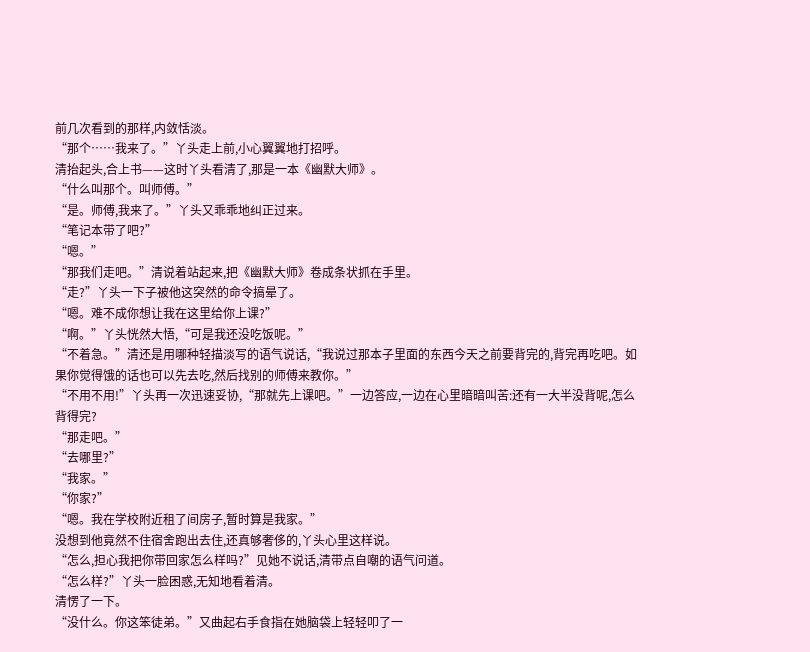前几次看到的那样,内敛恬淡。
“那个……我来了。”丫头走上前,小心翼翼地打招呼。
清抬起头,合上书——这时丫头看清了,那是一本《幽默大师》。
“什么叫那个。叫师傅。”
“是。师傅,我来了。”丫头又乖乖地纠正过来。
“笔记本带了吧?”
“嗯。”
“那我们走吧。”清说着站起来,把《幽默大师》卷成条状抓在手里。
“走?”丫头一下子被他这突然的命令搞晕了。
“嗯。难不成你想让我在这里给你上课?”
“啊。”丫头恍然大悟,“可是我还没吃饭呢。”
“不着急。”清还是用哪种轻描淡写的语气说话,“我说过那本子里面的东西今天之前要背完的,背完再吃吧。如果你觉得饿的话也可以先去吃,然后找别的师傅来教你。”
“不用不用!”丫头再一次迅速妥协,“那就先上课吧。”一边答应,一边在心里暗暗叫苦:还有一大半没背呢,怎么背得完?
“那走吧。”
“去哪里?”
“我家。”
“你家?”
“嗯。我在学校附近租了间房子,暂时算是我家。”
没想到他竟然不住宿舍跑出去住,还真够奢侈的,丫头心里这样说。
“怎么,担心我把你带回家怎么样吗?”见她不说话,清带点自嘲的语气问道。
“怎么样?”丫头一脸困惑,无知地看着清。
清愣了一下。
“没什么。你这笨徒弟。”又曲起右手食指在她脑袋上轻轻叩了一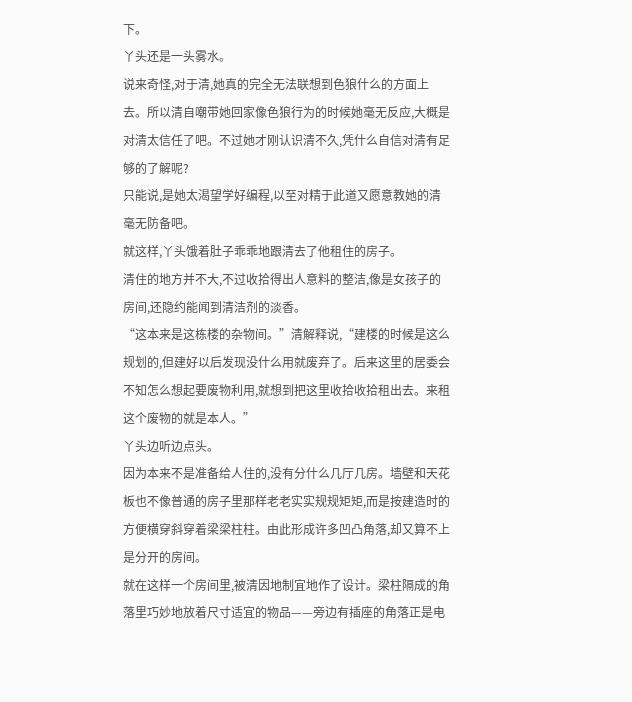下。
丫头还是一头雾水。
说来奇怪,对于清,她真的完全无法联想到色狼什么的方面上去。所以清自嘲带她回家像色狼行为的时候她毫无反应,大概是对清太信任了吧。不过她才刚认识清不久,凭什么自信对清有足够的了解呢?
只能说,是她太渴望学好编程,以至对精于此道又愿意教她的清毫无防备吧。
就这样,丫头饿着肚子乖乖地跟清去了他租住的房子。
清住的地方并不大,不过收拾得出人意料的整洁,像是女孩子的房间,还隐约能闻到清洁剂的淡香。
“这本来是这栋楼的杂物间。”清解释说,“建楼的时候是这么规划的,但建好以后发现没什么用就废弃了。后来这里的居委会不知怎么想起要废物利用,就想到把这里收拾收拾租出去。来租这个废物的就是本人。”
丫头边听边点头。
因为本来不是准备给人住的,没有分什么几厅几房。墙壁和天花板也不像普通的房子里那样老老实实规规矩矩,而是按建造时的方便横穿斜穿着梁梁柱柱。由此形成许多凹凸角落,却又算不上是分开的房间。
就在这样一个房间里,被清因地制宜地作了设计。梁柱隔成的角落里巧妙地放着尺寸适宜的物品——旁边有插座的角落正是电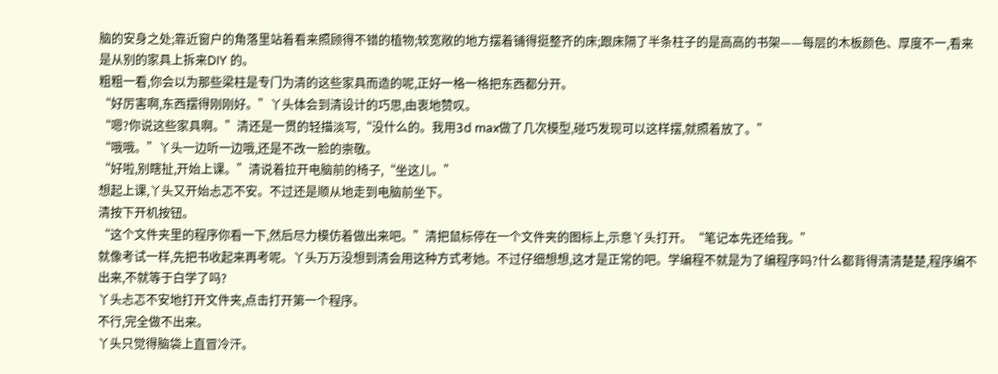脑的安身之处;靠近窗户的角落里站着看来照顾得不错的植物;较宽敞的地方摆着铺得挺整齐的床;跟床隔了半条柱子的是高高的书架——每层的木板颜色、厚度不一,看来是从别的家具上拆来DIY 的。
粗粗一看,你会以为那些梁柱是专门为清的这些家具而造的呢,正好一格一格把东西都分开。
“好厉害啊,东西摆得刚刚好。”丫头体会到清设计的巧思,由衷地赞叹。
“嗯?你说这些家具啊。”清还是一贯的轻描淡写,“没什么的。我用3d max做了几次模型,碰巧发现可以这样摆,就照着放了。”
“哦哦。”丫头一边听一边哦,还是不改一脸的崇敬。
“好啦,别瞎扯,开始上课。”清说着拉开电脑前的椅子,“坐这儿。”
想起上课,丫头又开始忐忑不安。不过还是顺从地走到电脑前坐下。
清按下开机按钮。
“这个文件夹里的程序你看一下,然后尽力模仿着做出来吧。”清把鼠标停在一个文件夹的图标上,示意丫头打开。“笔记本先还给我。”
就像考试一样,先把书收起来再考呢。丫头万万没想到清会用这种方式考她。不过仔细想想,这才是正常的吧。学编程不就是为了编程序吗?什么都背得清清楚楚,程序编不出来,不就等于白学了吗?
丫头忐忑不安地打开文件夹,点击打开第一个程序。
不行,完全做不出来。
丫头只觉得脑袋上直冒冷汗。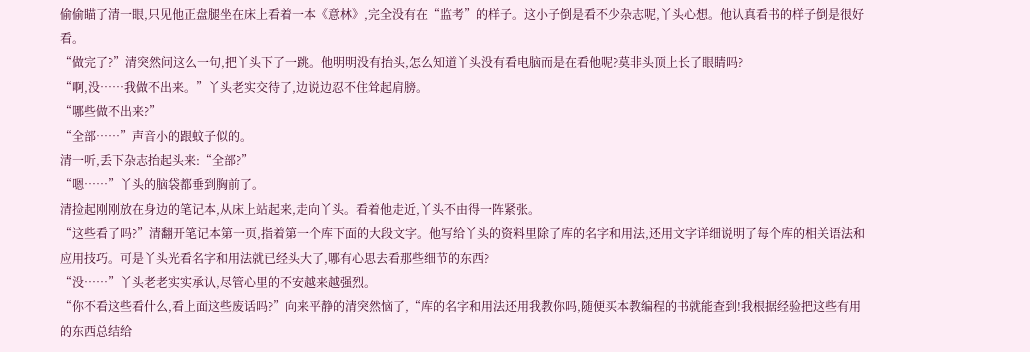偷偷瞄了清一眼,只见他正盘腿坐在床上看着一本《意林》,完全没有在“监考”的样子。这小子倒是看不少杂志呢,丫头心想。他认真看书的样子倒是很好看。
“做完了?”清突然问这么一句,把丫头下了一跳。他明明没有抬头,怎么知道丫头没有看电脑而是在看他呢?莫非头顶上长了眼睛吗?
“啊,没……我做不出来。”丫头老实交待了,边说边忍不住耸起肩膀。
“哪些做不出来?”
“全部……”声音小的跟蚊子似的。
清一听,丢下杂志抬起头来:“全部?”
“嗯……”丫头的脑袋都垂到胸前了。
清捡起刚刚放在身边的笔记本,从床上站起来,走向丫头。看着他走近,丫头不由得一阵紧张。
“这些看了吗?”清翻开笔记本第一页,指着第一个库下面的大段文字。他写给丫头的资料里除了库的名字和用法,还用文字详细说明了每个库的相关语法和应用技巧。可是丫头光看名字和用法就已经头大了,哪有心思去看那些细节的东西?
“没……”丫头老老实实承认,尽管心里的不安越来越强烈。
“你不看这些看什么,看上面这些废话吗?”向来平静的清突然恼了,“库的名字和用法还用我教你吗,随便买本教编程的书就能查到!我根据经验把这些有用的东西总结给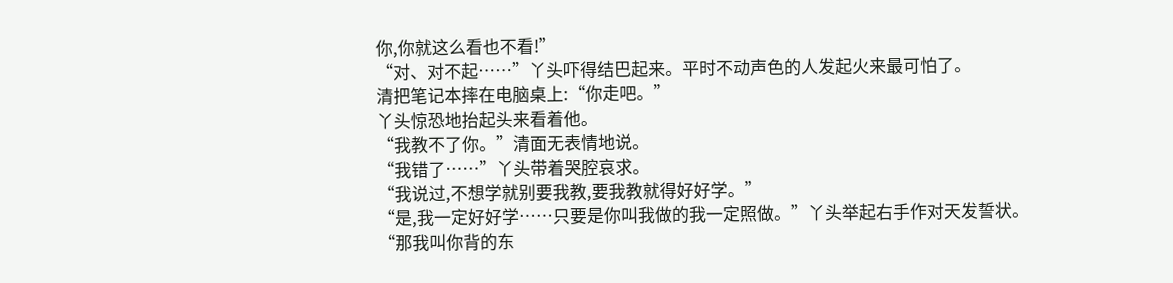你,你就这么看也不看!”
“对、对不起……”丫头吓得结巴起来。平时不动声色的人发起火来最可怕了。
清把笔记本摔在电脑桌上:“你走吧。”
丫头惊恐地抬起头来看着他。
“我教不了你。”清面无表情地说。
“我错了……”丫头带着哭腔哀求。
“我说过,不想学就别要我教,要我教就得好好学。”
“是,我一定好好学……只要是你叫我做的我一定照做。”丫头举起右手作对天发誓状。
“那我叫你背的东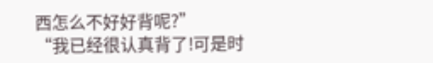西怎么不好好背呢?”
“我已经很认真背了!可是时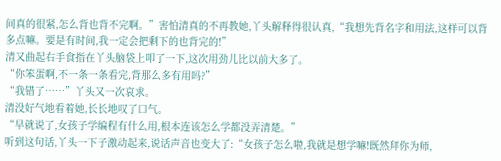间真的很紧,怎么背也背不完啊。”害怕清真的不再教她,丫头解释得很认真,“我想先背名字和用法,这样可以背多点嘛。要是有时间,我一定会把剩下的也背完的!”
清又曲起右手食指在丫头脑袋上叩了一下,这次用劲儿比以前大多了。
“你笨蛋啊,不一条一条看完,背那么多有用吗?”
“我错了……”丫头又一次哀求。
清没好气地看着她,长长地叹了口气。
“早就说了,女孩子学编程有什么用,根本连该怎么学都没弄清楚。”
听到这句话,丫头一下子激动起来,说话声音也变大了:“女孩子怎么啦,我就是想学嘛!既然拜你为师,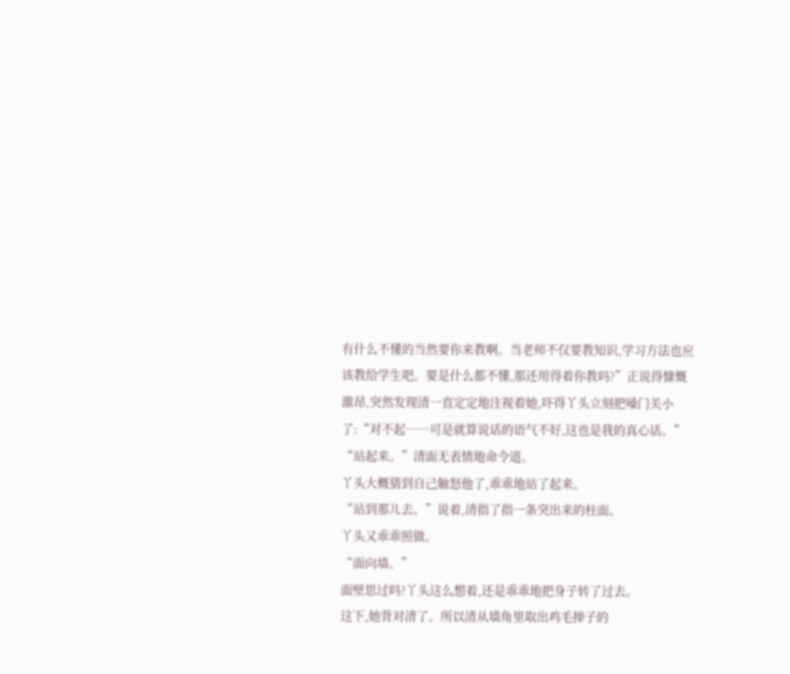有什么不懂的当然要你来教啊。当老师不仅要教知识,学习方法也应该教给学生吧。要是什么都不懂,那还用得着你教吗?”正说得慷慨激昂,突然发现清一直定定地注视着她,吓得丫头立刻把嗓门关小了:“对不起……可是就算说话的语气不好,这也是我的真心话。”
“站起来。”清面无表情地命令道。
丫头大概猜到自己触怒他了,乖乖地站了起来。
“站到那儿去。”说着,清指了指一条突出来的柱面。
丫头又乖乖照做。
“面向墙。”
面壁思过吗?丫头这么想着,还是乖乖地把身子转了过去。
这下,她背对清了。所以清从墙角里取出鸡毛掸子的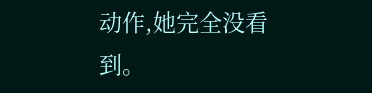动作,她完全没看到。